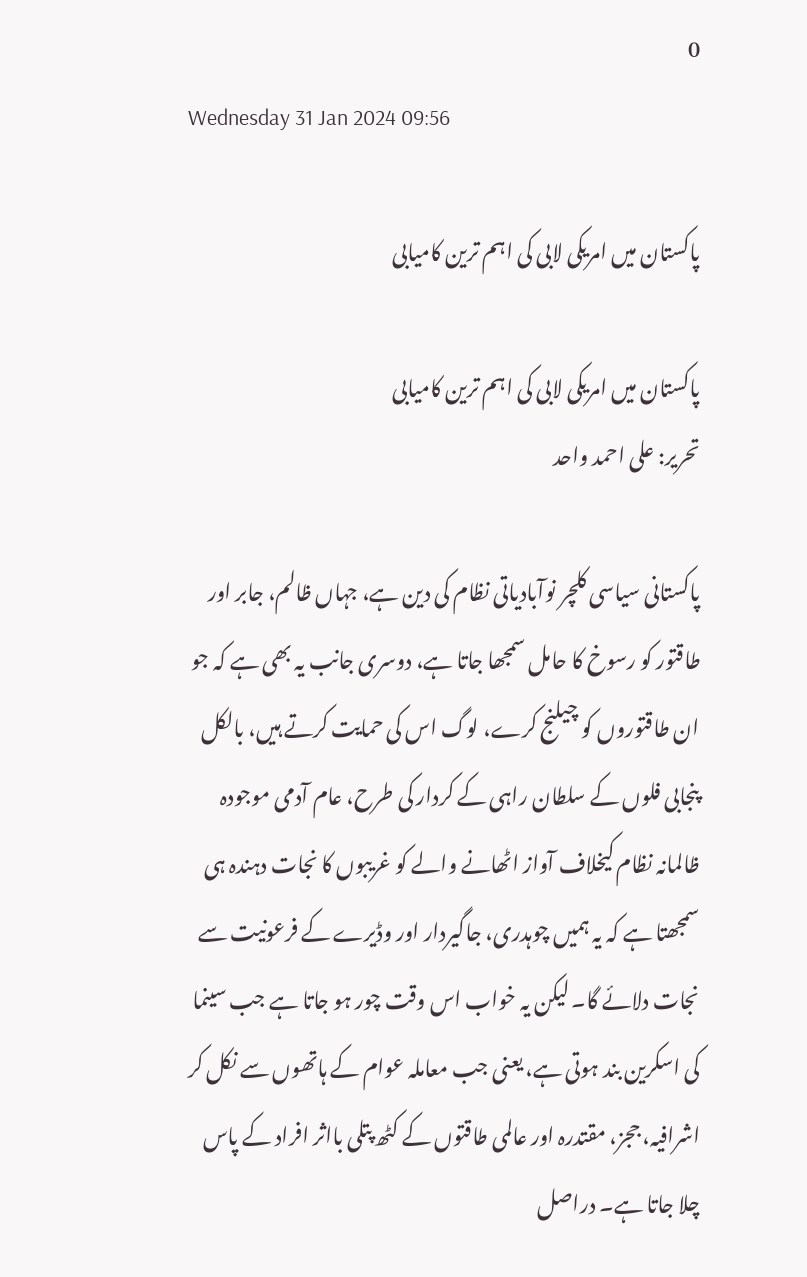0
Wednesday 31 Jan 2024 09:56

پاکستان میں امریکی لابی کی اہم ترین کامیابی

پاکستان میں امریکی لابی کی اہم ترین کامیابی
تحریر: علی احمد واحد

پاکستانی سیاسی کلچر نوآبادیاتی نظام کی دین ہے، جہاں ظالم، جابر اور طاقتور کو رسوخ کا حامل سمجھا جاتا ہے، دوسری جانب یہ بھی ہے کہ جو ان طاقتوروں کو چیلنج کرے، لوگ اس کی حمایت کرتے ہیں، بالکل پنجابی فلوں کے سلطان راہی کے کردار کی طرح، عام آدمی موجودہ ظالمانہ نظام کیخلاف آواز اٹھانے والے کو غریبوں کا نجات دہندہ ہی سمجھتا ہے کہ یہ ہمیں چوہدری، جاگیردار اور وڈیرے کے فرعونیت سے نجات دلائے گا۔ لیکن یہ خواب اس وقت چور ہو جاتا ہے جب سینما کی اسکرین بند ہوتی ہے، یعنی جب معاملہ عوام کے ہاتھوں سے نکل کر اشرافیہ، ججز، مقتدرہ اور عالمی طاقتوں کے کٹھ پتلی بااثر افراد کے پاس چلا جاتا ہے۔ دراصل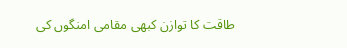طاقت کا توازن کبھی مقامی امنگوں کی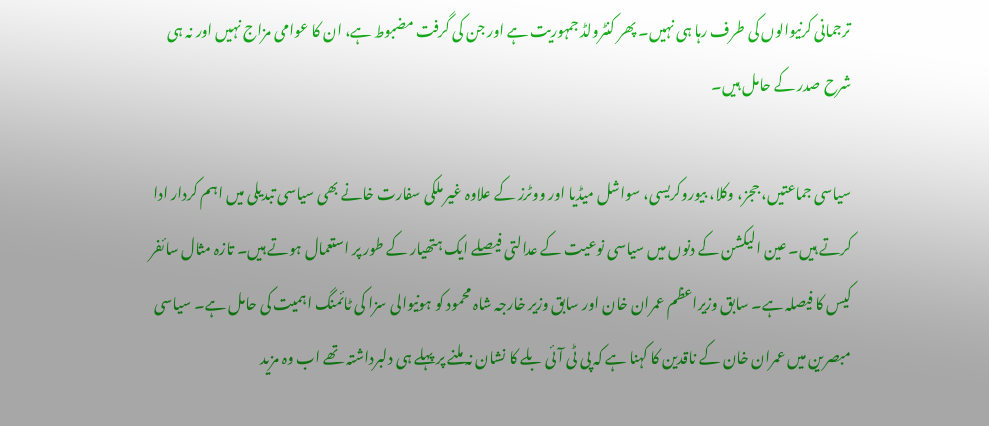ترجمانی کرنیوالوں کی طرف رہا ہی نہیں۔ پھر کنٹرولڈ جمہوریت ہے اور جن کی گرفت مضبوط ہے، ان کا عوامی مزاج نہیں اور نہ ہی شرح صدر کے حامل ہیں۔

سیاسی جماعتیں، ججز، وکلا، بیوروکریسی، سواشل میڈیا اور ووٹرز کے علاوہ غیر ملکی سفارت خانے بھی سیاسی تبدیلی میں اہم کردار ادا کرتے ہیں۔ عین الیکشن کے دنوں میں سیاسی نوعیت کے عدالتی فیصلے ایک ہتھیار کے طور پر استعمال ہوتے ہیں۔ تازہ مثال سائفر کیس کا فیصلہ ہے۔ سابق وزیراعظم عمران خان اور سابق وزیر خارجہ شاہ محمود کو ہونیوالی سزا کی ٹائمنگ اہمیت کی حامل ہے۔ سیاسی مبصرین میں عمران خان کے ناقدین کا کہنا ہے کہ پی ٹی آئی بلے کا نشان نہ ملنے پر پہلے ہی دلبرداشتہ تھے اب وہ مزید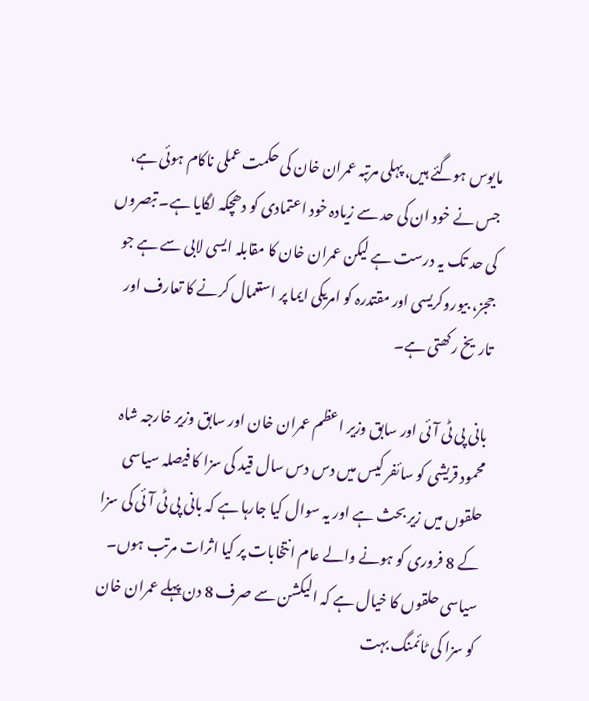مایوس ہوگئے ہیں، پہلی مرتبہ عمران خان کی حکمت عملی ناکام ہوئی ہے، جس نے خود ان کی حد سے زیادہ خود اعتمادی کو دھچکہ لگایا ہے۔ تبصروں کی حد تک یہ درست ہے لیکن عمران خان کا مقابلہ ایسی لابی سے ہے جو ججز، بیوروکریسی اور مقتدرہ کو امریکی ایما پر استعمال کرنے کا تعارف اور تاریخ رکھتی ہے۔

بانی پی ٹی آئی اور سابق وزیر اعظم عمران خان اور سابق وزیر خارجہ شاہ محمود قریشی کو سائفر کیس میں دس دس سال قید کی سزا کا فیصلہ سیاسی حلقوں میں زیر بحث ہے اور یہ سوال کیا جارہا ہے کہ بانی پی ٹی آئی کی سزا کے 8 فروری کو ہونے والے عام انتخابات پر کیا اثرات مرتب ہوں۔ سیاسی حلقوں کا خیال ہے کہ الیکشن سے صرف 8 دن پہلے عمران خان کو سزا کی ٹائمنگ بہت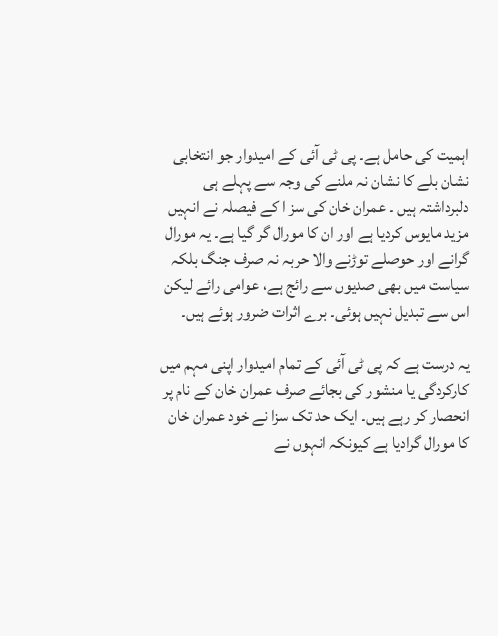اہمیت کی حامل ہے۔ پی ٹی آئی کے امیدوار جو انتخابی نشان بلے کا نشان نہ ملنے کی وجہ سے پہلے ہی دلبرداشتہ ہیں ۔ عمران خان کی سز ا کے فیصلہ نے انہیں مزید مایوس کردیا ہے اور ان کا مورال گر گیا ہے۔ یہ مورال گرانے اور حوصلے توڑنے والا حربہ نہ صرف جنگ بلکہ سیاست میں بھی صدیوں سے رائج ہے، عوامی رائے لیکن اس سے تبدیل نہیں ہوئی۔ برے اثرات ضرور ہوئے ہیں۔

یہ درست ہے کہ پی ٹی آئی کے تمام امیدوار اپنی مہم میں کارکردگی یا منشور کی بجائے صرف عمران خان کے نام پر انحصار کر رہے ہیں۔ ایک حد تک سزا نے خود عمران خان کا مورال گرادیا ہے کیونکہ انہوں نے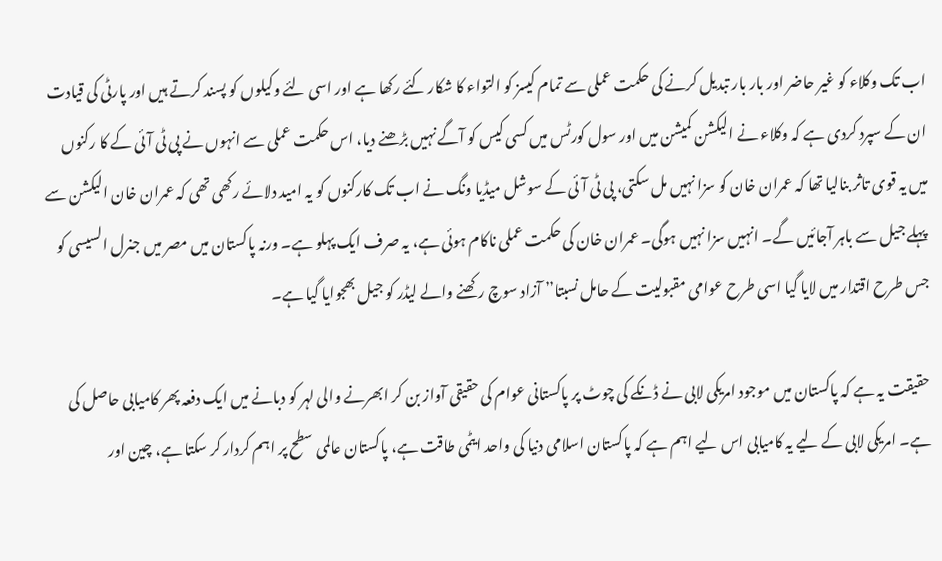اب تک وکلاء کو غیر حاضر اور بار بار تبدیل کرنے کی حکمت عملی سے تمام کیسز کو التواء کا شکار کئے رکھا ہے اور اسی لئے وکیلوں کو پسند کرتے ہیں اور پارٹی کی قیادت ان کے سپرد کردی ہے کہ وکلاء نے الیکشن کمیشن میں اور سول کورٹس میں کسی کیس کو آگے نہیں بڑھنے دیا، اس حکمت عملی سے انہوں نے پی ٹی آئی کے کا رکنوں میں یہ قوی تاثر بنالیا تھا کہ عمران خان کو سزا نہیں مل سکتی، پی ٹی آئی کے سوشل میڈیا ونگ نے اب تک کارکنوں کو یہ امید دلائے رکھی تھی کہ عمران خان الیکشن سے پہلے جیل سے باہر آجائیں گے۔ انہیں سزا نہیں ہوگی۔ عمران خان کی حکمت عملی ناکام ہوئی ہے، یہ صرف ایک پہلو ہے۔ ورنہ پاکستان میں مصر میں جنرل السیسی کو جس طرح اقتدار میں لایا گیا اسی طرح عوامی مقبولیت کے حامل نسبتا’’ آزاد سوچ رکھنے والے لیڈر کو جیل بھجوایا گیا ہے۔

حقیقت یہ ہے کہ پاکستان میں موجود امریکی لابی نے ڈنکے کی چوٹ پر پاکستانی عوام کی حقیقی آواز بن کر ابھرنے والی لہر کو دبانے میں ایک دفعہ پھر کامیابی حاصل کی ہے۔ امریکی لابی کے لیے یہ کامیابی اس لیے اہم ہے کہ پاکستان اسلامی دنیا کی واحد ایٹمی طاقت ہے، پاکستان عالمی سطح پر اہم کردار کر سکتا ہے، چین اور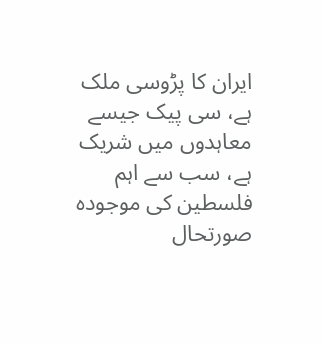ایران کا پڑوسی ملک ہے، سی پیک جیسے معاہدوں میں شریک ہے، سب سے اہم فلسطین کی موجودہ صورتحال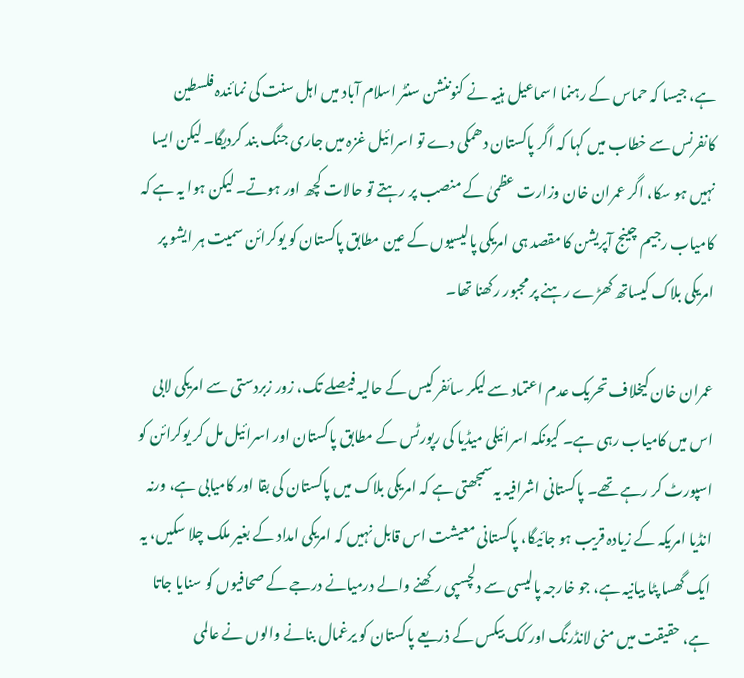ہے، جیسا کہ حماس کے رہنما اسماعیل ہنیہ نے کنوننشن سنٹر اسلام آباد میں اہل سنت کی نمائندہ فلسطین کانفرنس سے خطاب میں کہا کہ اگر پاکستان دھمکی دے تو اسرائیل غزہ میں جاری جنگ بند کردیگا۔ لیکن ایسا نہیں ہو سکا، اگر عمران خان وزارت عظمیٰ کے منصب پر رہتے تو حالات کچھ اور ہوتے۔ لیکن ہوا یہ ہے کہ کامیاب رجیم چینج آپریشن کا مقصد ہی امریکی پالیسیوں کے عین مطابق پاکستان کو یوکرائن سمیت ہر ایشو پر امریکی بلاک کیساتھ کھڑے رہنے پر مجبور رکھنا تھا۔

عمران خان کیخلاف تحریک عدم اعتماد سے لیکر سائفر کیس کے حالیہ فیصلے تک، زور زبردستی سے امریکی لابی اس میں کامیاب رہی ہے۔ کیونکہ اسرائیلی میڈیا کی رپورٹس کے مطابق پاکستان اور اسرائیل مل کر یوکرائن کو اسپورٹ کر رہے تھے۔ پاکستانی اشرافیہ یہ سمجھتی ہے کہ امریکی بلاک میں پاکستان کی بقا اور کامیابی ہے، ورنہ انڈیا امریکہ کے زیادہ قریب ہو جائیگا، پاکستانی معیشت اس قابل نہیں کہ امریکی امداد کے بغیر ملک چلا سکیں، یہ ایک گھسا پٹا بیانیہ ہے، جو خارجہ پالیسی سے دلچسپی رکھنے والے درمیانے درجے کے صحافیوں کو سنایا جاتا ہے، حقیقت میں منی لانڈرنگ اور کک بیکس کے ذریعے پاکستان کو یرغمال بنانے والوں نے عالمی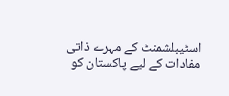اسٹیبلشمنٹ کے مہرے ذاتی مفادات کے لیے پاکستان کو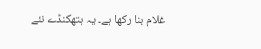غلام بنا رکھا ہے۔ یہ ہتھکنڈے نئے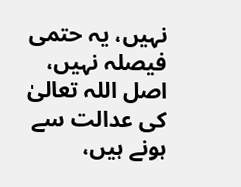نہیں، یہ حتمی فیصلہ نہیں، اصل اللہ تعالیٰ کی عدالت سے ہونے ہیں،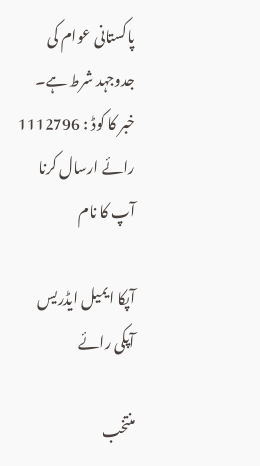پاکستانی عوام کی جدوجہد شرط ہے۔
خبر کا کوڈ : 1112796
رائے ارسال کرنا
آپ کا نام

آپکا ایمیل ایڈریس
آپکی رائے

منتخب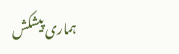ہماری پیشکش